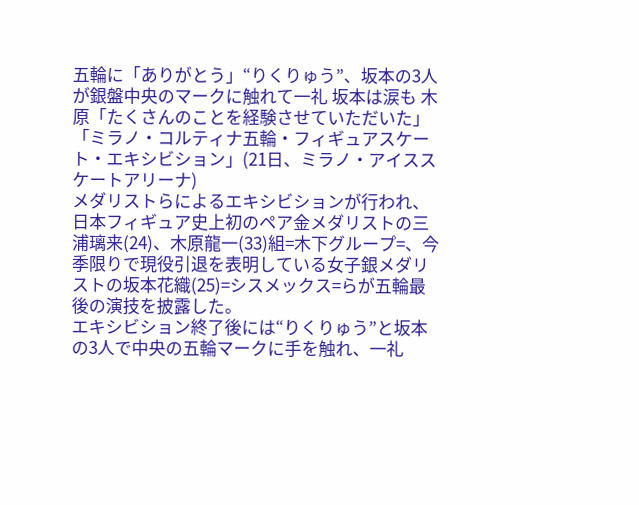五輪に「ありがとう」“りくりゅう”、坂本の3人が銀盤中央のマークに触れて一礼 坂本は涙も 木原「たくさんのことを経験させていただいた」
「ミラノ・コルティナ五輪・フィギュアスケート・エキシビション」(21日、ミラノ・アイススケートアリーナ)
メダリストらによるエキシビションが行われ、日本フィギュア史上初のペア金メダリストの三浦璃来(24)、木原龍一(33)組=木下グループ=、今季限りで現役引退を表明している女子銀メダリストの坂本花織(25)=シスメックス=らが五輪最後の演技を披露した。
エキシビション終了後には“りくりゅう”と坂本の3人で中央の五輪マークに手を触れ、一礼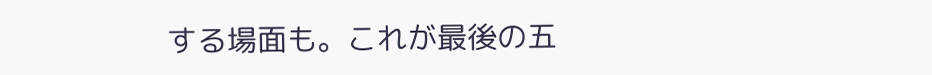する場面も。これが最後の五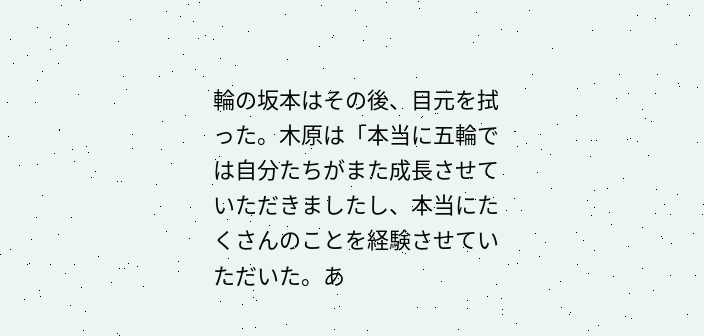輪の坂本はその後、目元を拭った。木原は「本当に五輪では自分たちがまた成長させていただきましたし、本当にたくさんのことを経験させていただいた。あ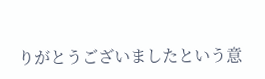りがとうございましたという意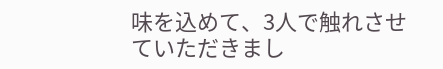味を込めて、3人で触れさせていただきまし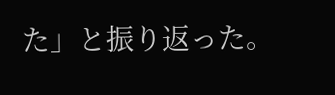た」と振り返った。